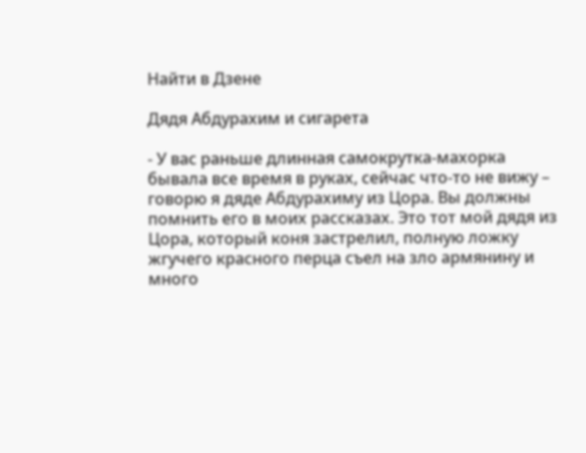Найти в Дзене

Дядя Абдурахим и сигарета

- У вас раньше длинная самокрутка-махорка бывала все время в руках, сейчас что-то не вижу – говорю я дяде Абдурахиму из Цора. Вы должны помнить его в моих рассказах. Это тот мой дядя из Цора, который коня застрелил, полную ложку жгучего красного перца съел на зло армянину и много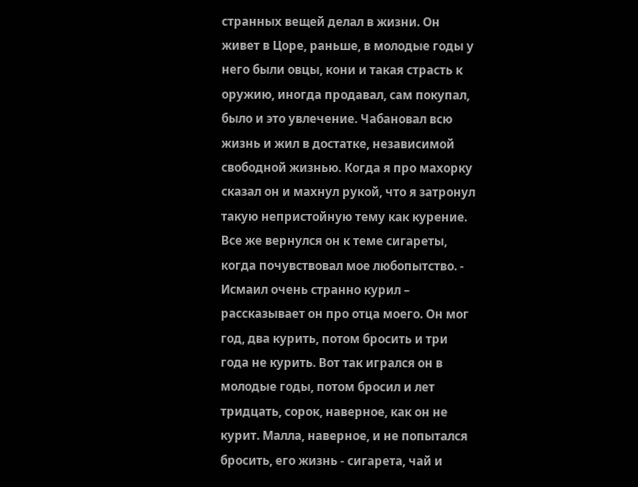странных вещей делал в жизни. Он живет в Цоре, раньше, в молодые годы у него были овцы, кони и такая страсть к оружию, иногда продавал, сам покупал, было и это увлечение. Чабановал всю жизнь и жил в достатке, независимой свободной жизнью. Когда я про махорку сказал он и махнул рукой, что я затронул такую непристойную тему как курение. Все же вернулся он к теме сигареты, когда почувствовал мое любопытство. - Исмаил очень странно курил – рассказывает он про отца моего. Он мог год, два курить, потом бросить и три года не курить. Вот так игрался он в молодые годы, потом бросил и лет тридцать, сорок, наверное, как он не курит. Малла, наверное, и не попытался бросить, его жизнь - сигарета, чай и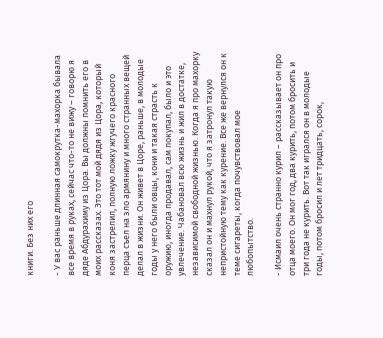книги. Без них его

- У вас раньше длинная самокрутка-махорка бывала все время в руках, сейчас что-то не вижу – говорю я дяде Абдурахиму из Цора. Вы должны помнить его в моих рассказах. Это тот мой дядя из Цора, который коня застрелил, полную ложку жгучего красного перца съел на зло армянину и много странных вещей делал в жизни. Он живет в Цоре, раньше, в молодые годы у него были овцы, кони и такая страсть к оружию, иногда продавал, сам покупал, было и это увлечение. Чабановал всю жизнь и жил в достатке, независимой свободной жизнью. Когда я про махорку сказал он и махнул рукой, что я затронул такую непристойную тему как курение. Все же вернулся он к теме сигареты, когда почувствовал мое любопытство.

- Исмаил очень странно курил – рассказывает он про отца моего. Он мог год, два курить, потом бросить и три года не курить. Вот так игрался он в молодые годы, потом бросил и лет тридцать, сорок,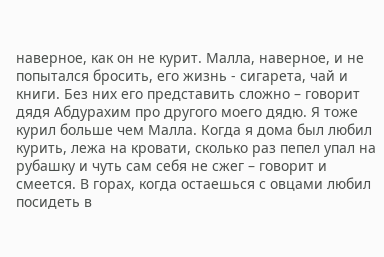наверное, как он не курит. Малла, наверное, и не попытался бросить, его жизнь - сигарета, чай и книги. Без них его представить сложно – говорит дядя Абдурахим про другого моего дядю. Я тоже курил больше чем Малла. Когда я дома был любил курить, лежа на кровати, сколько раз пепел упал на рубашку и чуть сам себя не сжег – говорит и смеется. В горах, когда остаешься с овцами любил посидеть в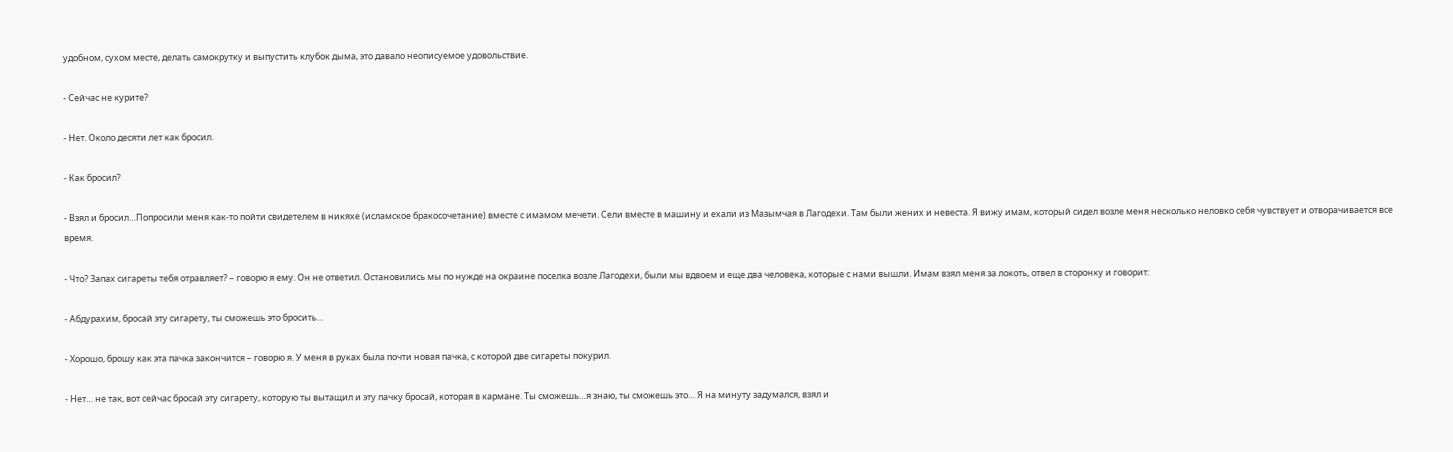удобном, сухом месте, делать самокрутку и выпустить клубок дыма, это давало неописуемое удовольствие.

- Сейчас не курите?

- Нет. Около десяти лет как бросил.

- Как бросил?

- Взял и бросил…Попросили меня как-то пойти свидетелем в никяхе (исламское бракосочетание) вместе с имамом мечети. Сели вместе в машину и ехали из Мазымчая в Лагодехи. Там были жених и невеста. Я вижу имам, который сидел возле меня несколько неловко себя чувствует и отворачивается все время.

- Что? Запах сигареты тебя отравляет? – говорю я ему. Он не ответил. Остановились мы по нужде на окраине поселка возле Лагодехи, были мы вдвоем и еще два человека, которые с нами вышли. Имам взял меня за локоть, отвел в сторонку и говорит:

- Абдурахим, бросай эту сигарету, ты сможешь это бросить…

- Хорошо, брошу как эта пачка закончится – говорю я. У меня в руках была почти новая пачка, с которой две сигареты покурил.

- Нет… не так, вот сейчас бросай эту сигарету, которую ты вытащил и эту пачку бросай, которая в кармане. Ты сможешь…я знаю, ты сможешь это… Я на минуту задумался, взял и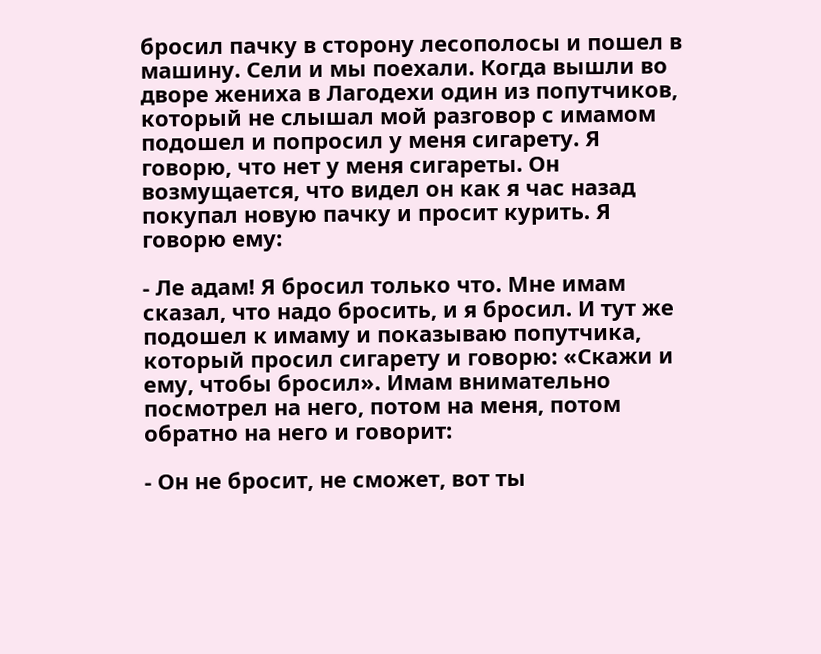бросил пачку в сторону лесополосы и пошел в машину. Сели и мы поехали. Когда вышли во дворе жениха в Лагодехи один из попутчиков, который не слышал мой разговор с имамом подошел и попросил у меня сигарету. Я говорю, что нет у меня сигареты. Он возмущается, что видел он как я час назад покупал новую пачку и просит курить. Я говорю ему:

- Ле адам! Я бросил только что. Мне имам сказал, что надо бросить, и я бросил. И тут же подошел к имаму и показываю попутчика, который просил сигарету и говорю: «Скажи и ему, чтобы бросил». Имам внимательно посмотрел на него, потом на меня, потом обратно на него и говорит:

- Он не бросит, не сможет, вот ты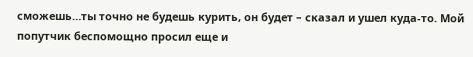сможешь…ты точно не будешь курить, он будет – сказал и ушел куда-то. Мой попутчик беспомощно просил еще и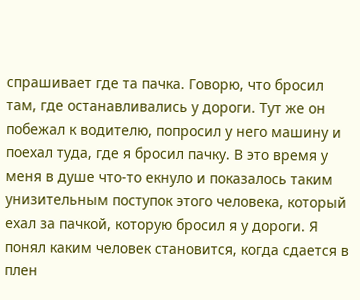спрашивает где та пачка. Говорю, что бросил там, где останавливались у дороги. Тут же он побежал к водителю, попросил у него машину и поехал туда, где я бросил пачку. В это время у меня в душе что-то екнуло и показалось таким унизительным поступок этого человека, который ехал за пачкой, которую бросил я у дороги. Я понял каким человек становится, когда сдается в плен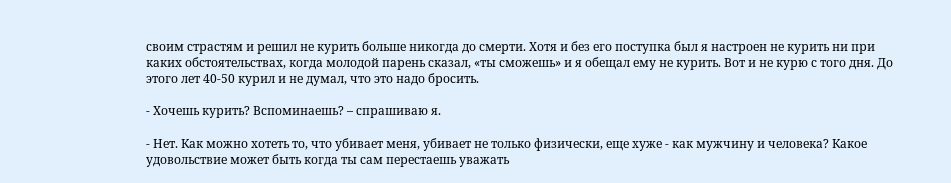своим страстям и решил не курить больше никогда до смерти. Хотя и без его поступка был я настроен не курить ни при каких обстоятельствах, когда молодой парень сказал, «ты сможешь» и я обещал ему не курить. Вот и не курю с того дня. До этого лет 40-50 курил и не думал, что это надо бросить.

- Хочешь курить? Вспоминаешь? – спрашиваю я.

- Нет. Как можно хотеть то, что убивает меня, убивает не только физически, еще хуже - как мужчину и человека? Какое удовольствие может быть когда ты сам перестаешь уважать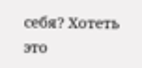себя? Хотеть это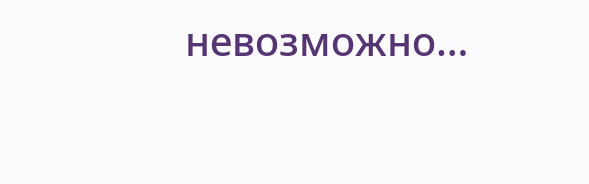невозможно…